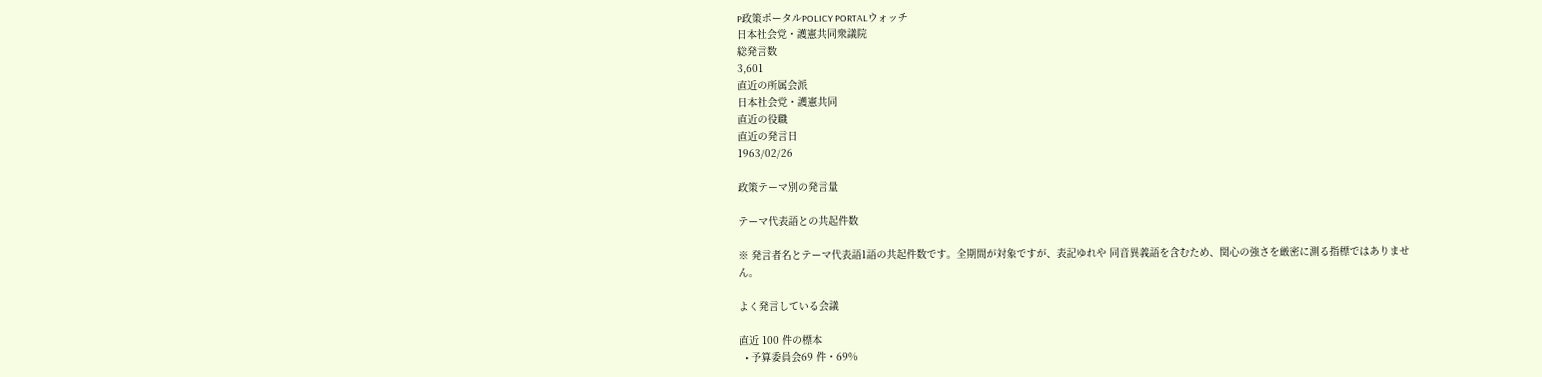P政策ポータルPOLICY PORTALウォッチ
日本社会党・護憲共同衆議院
総発言数
3,601
直近の所属会派
日本社会党・護憲共同
直近の役職
直近の発言日
1963/02/26

政策テーマ別の発言量

テーマ代表語との共起件数

※ 発言者名とテーマ代表語1語の共起件数です。全期間が対象ですが、表記ゆれや 同音異義語を含むため、関心の強さを厳密に測る指標ではありません。

よく発言している会議

直近 100 件の標本
  • 予算委員会69 件・69%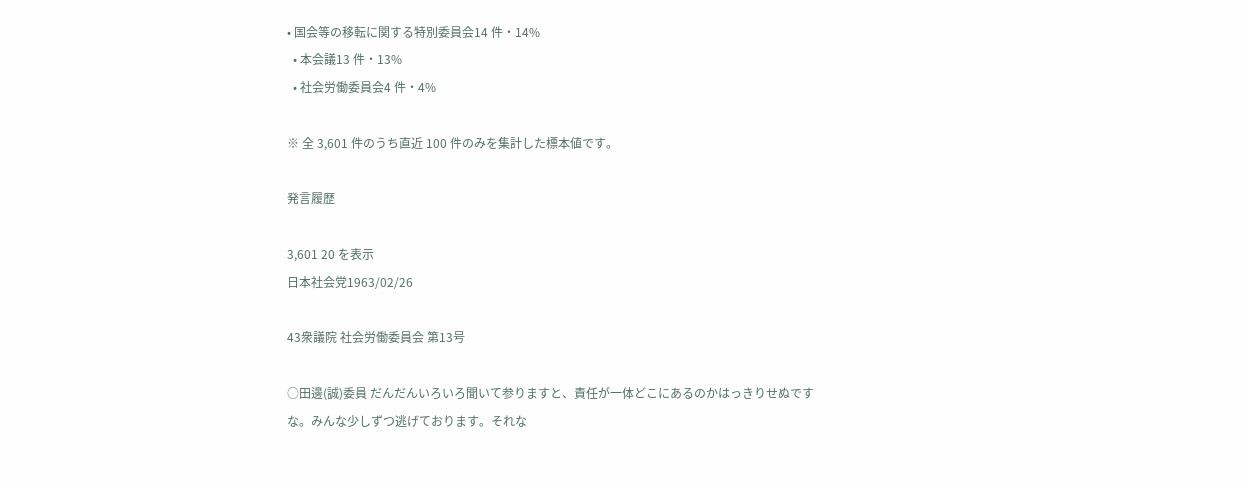• 国会等の移転に関する特別委員会14 件・14%
  • 本会議13 件・13%
  • 社会労働委員会4 件・4%

※ 全 3,601 件のうち直近 100 件のみを集計した標本値です。

発言履歴

3,601 20 を表示
日本社会党1963/02/26

43衆議院 社会労働委員会 第13号

○田邊(誠)委員 だんだんいろいろ聞いて参りますと、責任が一体どこにあるのかはっきりせぬですな。みんな少しずつ逃げております。それな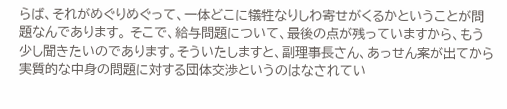らば、それがめぐりめぐって、一体どこに犠牲なりしわ寄せがくるかということが問題なんであります。 そこで、給与問題について、最後の点が残っていますから、もう少し聞きたいのであります。そういたしますと、副理事長さん、あっせん案が出てから実質的な中身の問題に対する団体交渉というのはなされてい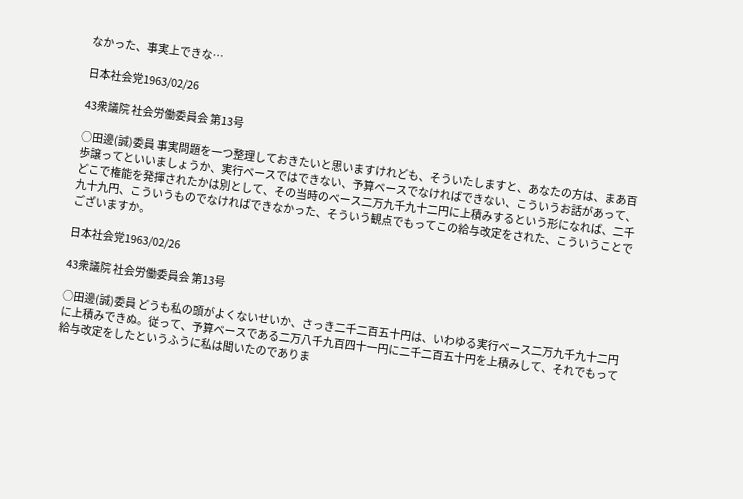なかった、事実上できな…

日本社会党1963/02/26

43衆議院 社会労働委員会 第13号

○田邊(誠)委員 事実問題を一つ整理しておきたいと思いますけれども、そういたしますと、あなたの方は、まあ百歩譲ってといいましょうか、実行ベースではできない、予算ベースでなければできない、こういうお話があって、どこで権能を発揮されたかは別として、その当時のベース二万九千九十二円に上積みするという形になれば、二千九十九円、こういうものでなければできなかった、そういう観点でもってこの給与改定をされた、こういうことでございますか。

日本社会党1963/02/26

43衆議院 社会労働委員会 第13号

○田邊(誠)委員 どうも私の頭がよくないせいか、さっき二千二百五十円は、いわゆる実行ベース二万九千九十二円に上積みできぬ。従って、予算ベースである二万八千九百四十一円に二千二百五十円を上積みして、それでもって給与改定をしたというふうに私は聞いたのでありま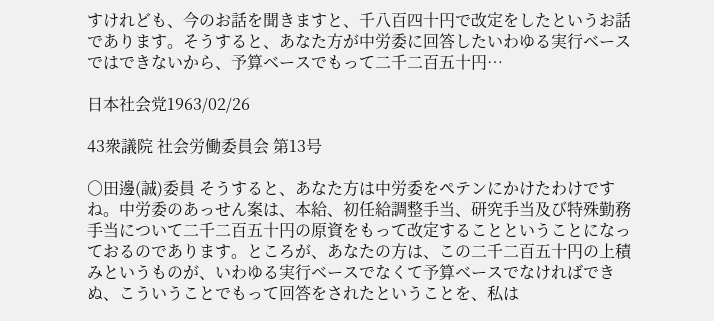すけれども、今のお話を聞きますと、千八百四十円で改定をしたというお話であります。そうすると、あなた方が中労委に回答したいわゆる実行ベースではできないから、予算ベースでもって二千二百五十円…

日本社会党1963/02/26

43衆議院 社会労働委員会 第13号

○田邊(誠)委員 そうすると、あなた方は中労委をペテンにかけたわけですね。中労委のあっせん案は、本給、初任給調整手当、研究手当及び特殊勤務手当について二千二百五十円の原資をもって改定することということになっておるのであります。ところが、あなたの方は、この二千二百五十円の上積みというものが、いわゆる実行ベースでなくて予算ベースでなければできぬ、こういうことでもって回答をされたということを、私は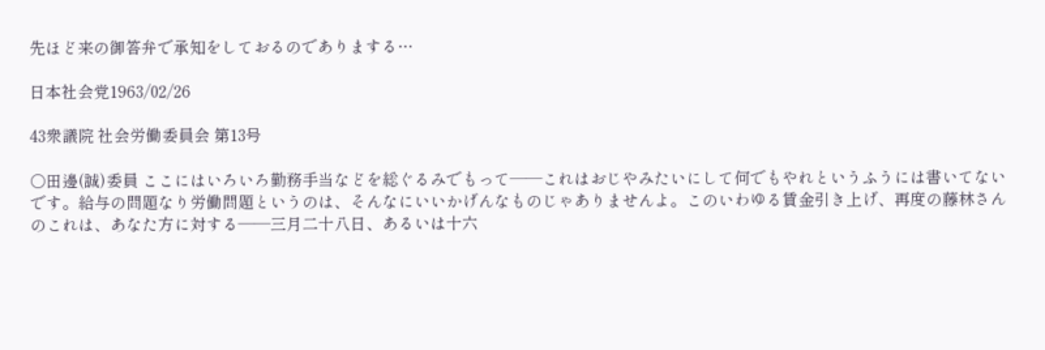先ほど来の御答弁で承知をしておるのでありまする…

日本社会党1963/02/26

43衆議院 社会労働委員会 第13号

○田邊(誠)委員 ここにはいろいろ勤務手当などを総ぐるみでもって——これはおじやみたいにして何でもやれというふうには書いてないです。給与の問題なり労働問題というのは、そんなにいいかげんなものじゃありませんよ。このいわゆる賃金引き上げ、再度の藤林さんのこれは、あなた方に対する——三月二十八日、あるいは十六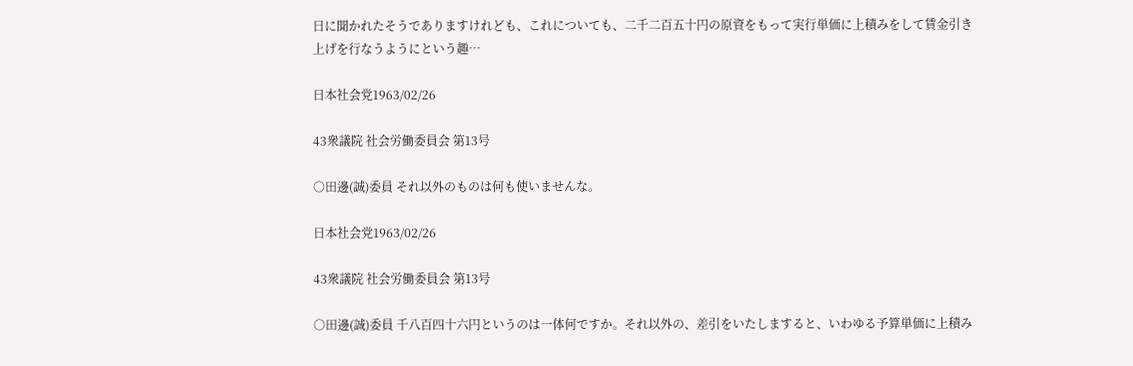日に聞かれたそうでありますけれども、これについても、二千二百五十円の原資をもって実行単価に上積みをして賃金引き上げを行なうようにという趣…

日本社会党1963/02/26

43衆議院 社会労働委員会 第13号

○田邊(誠)委員 それ以外のものは何も使いませんな。

日本社会党1963/02/26

43衆議院 社会労働委員会 第13号

○田邊(誠)委員 千八百四十六円というのは一体何ですか。それ以外の、差引をいたしますると、いわゆる予算単価に上積み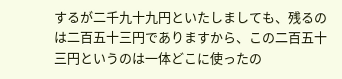するが二千九十九円といたしましても、残るのは二百五十三円でありますから、この二百五十三円というのは一体どこに使ったの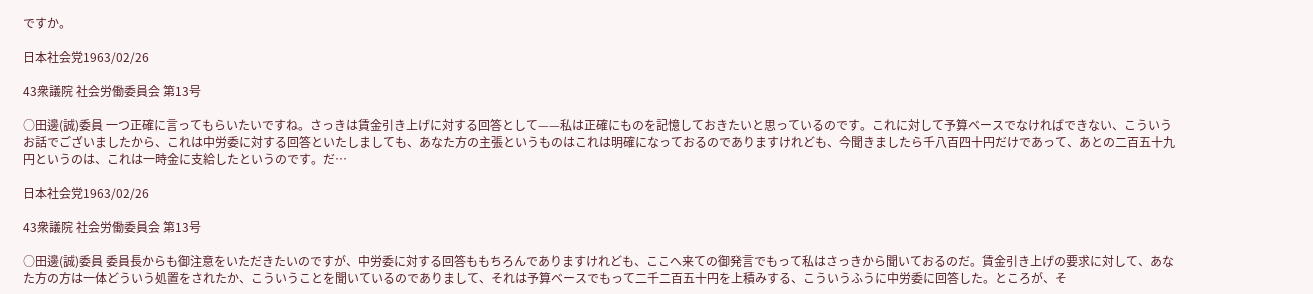ですか。

日本社会党1963/02/26

43衆議院 社会労働委員会 第13号

○田邊(誠)委員 一つ正確に言ってもらいたいですね。さっきは賃金引き上げに対する回答として——私は正確にものを記憶しておきたいと思っているのです。これに対して予算ベースでなければできない、こういうお話でございましたから、これは中労委に対する回答といたしましても、あなた方の主張というものはこれは明確になっておるのでありますけれども、今聞きましたら千八百四十円だけであって、あとの二百五十九円というのは、これは一時金に支給したというのです。だ…

日本社会党1963/02/26

43衆議院 社会労働委員会 第13号

○田邊(誠)委員 委員長からも御注意をいただきたいのですが、中労委に対する回答ももちろんでありますけれども、ここへ来ての御発言でもって私はさっきから聞いておるのだ。賃金引き上げの要求に対して、あなた方の方は一体どういう処置をされたか、こういうことを聞いているのでありまして、それは予算ベースでもって二千二百五十円を上積みする、こういうふうに中労委に回答した。ところが、そ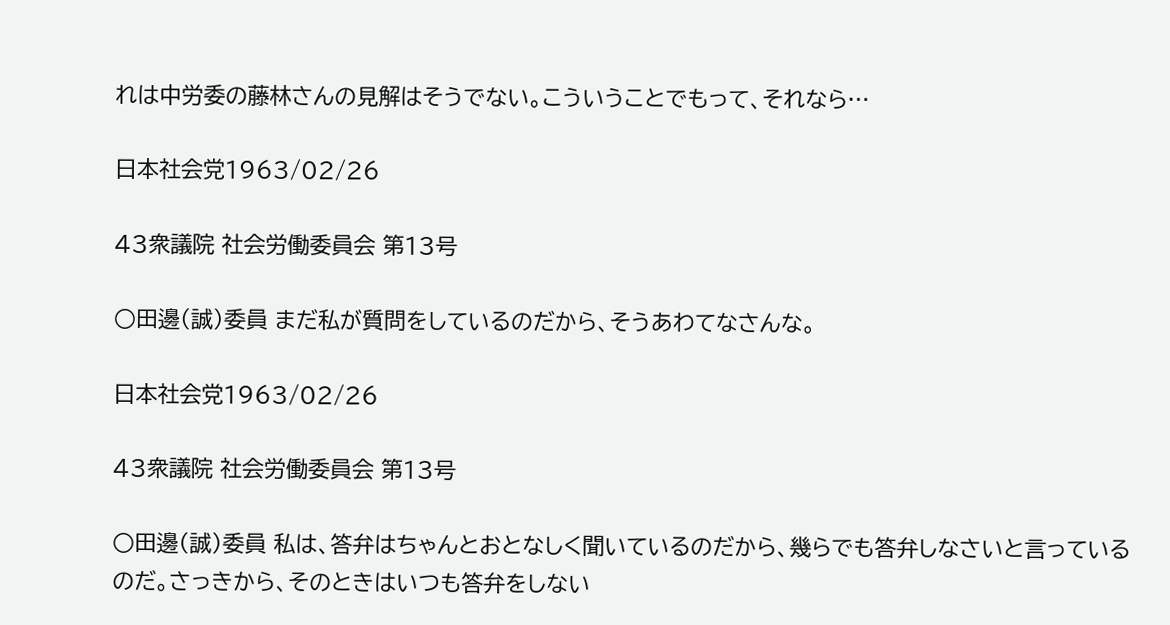れは中労委の藤林さんの見解はそうでない。こういうことでもって、それなら…

日本社会党1963/02/26

43衆議院 社会労働委員会 第13号

○田邊(誠)委員 まだ私が質問をしているのだから、そうあわてなさんな。

日本社会党1963/02/26

43衆議院 社会労働委員会 第13号

○田邊(誠)委員 私は、答弁はちゃんとおとなしく聞いているのだから、幾らでも答弁しなさいと言っているのだ。さっきから、そのときはいつも答弁をしない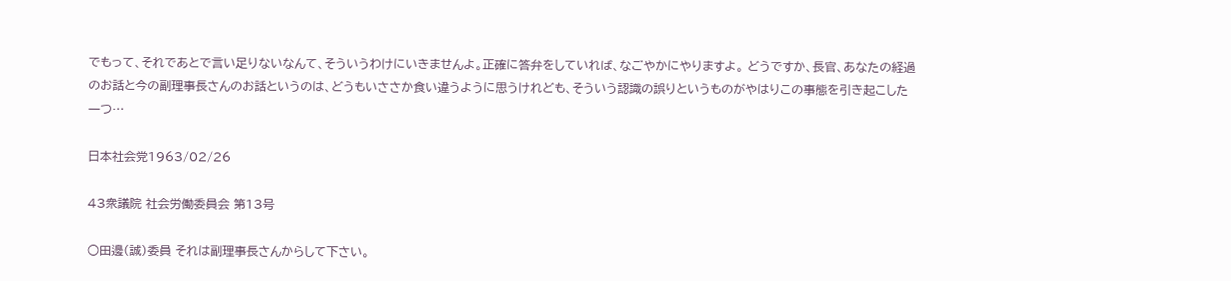でもって、それであとで言い足りないなんて、そういうわけにいきませんよ。正確に答弁をしていれば、なごやかにやりますよ。 どうですか、長官、あなたの経過のお話と今の副理事長さんのお話というのは、どうもいささか食い違うように思うけれども、そういう認識の誤りというものがやはりこの事態を引き起こした一つ…

日本社会党1963/02/26

43衆議院 社会労働委員会 第13号

○田邊(誠)委員 それは副理事長さんからして下さい。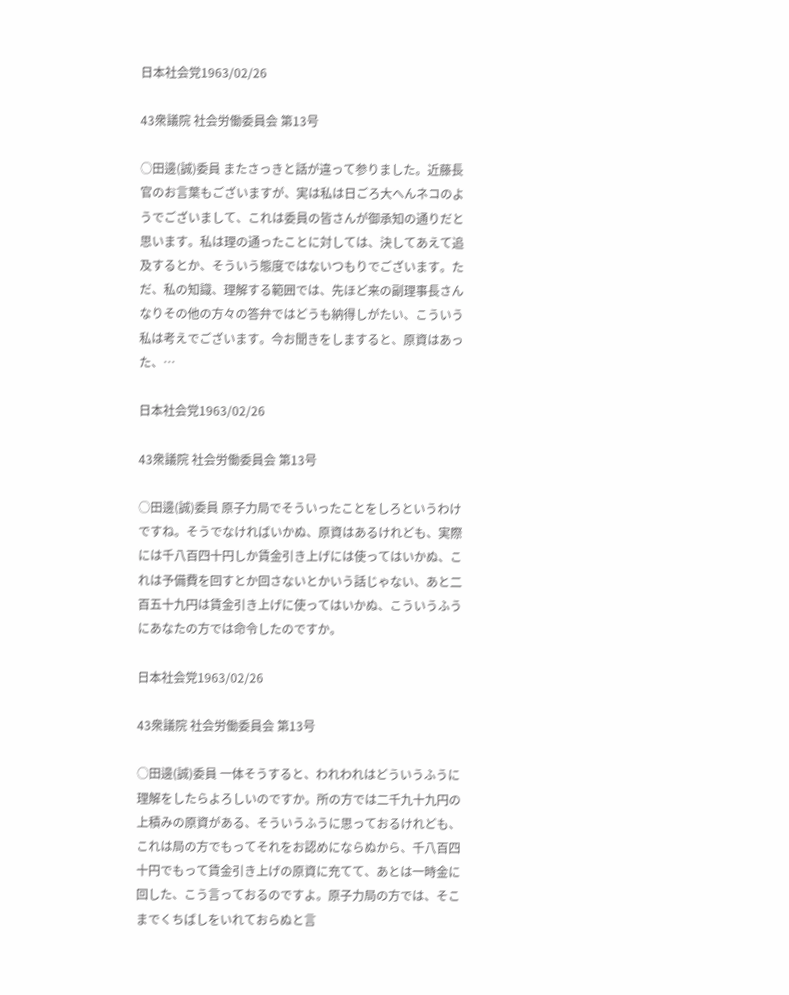日本社会党1963/02/26

43衆議院 社会労働委員会 第13号

○田邊(誠)委員 またさっきと話が違って参りました。近藤長官のお言葉もございますが、実は私は日ごろ大へんネコのようでございまして、これは委員の皆さんが御承知の通りだと思います。私は理の通ったことに対しては、決してあえて追及するとか、そういう態度ではないつもりでございます。ただ、私の知識、理解する範囲では、先ほど来の副理事長さんなりその他の方々の答弁ではどうも納得しがたい、こういう私は考えでございます。今お聞きをしますると、原資はあった、…

日本社会党1963/02/26

43衆議院 社会労働委員会 第13号

○田邊(誠)委員 原子力局でそういったことをしろというわけですね。そうでなければいかぬ、原資はあるけれども、実際には千八百四十円しか賃金引き上げには使ってはいかぬ、これは予備費を回すとか回さないとかいう話じゃない、あと二百五十九円は賃金引き上げに使ってはいかぬ、こういうふうにあなたの方では命令したのですか。

日本社会党1963/02/26

43衆議院 社会労働委員会 第13号

○田邊(誠)委員 一体そうすると、われわれはどういうふうに理解をしたらよろしいのですか。所の方では二千九十九円の上積みの原資がある、そういうふうに思っておるけれども、これは局の方でもってそれをお認めにならぬから、千八百四十円でもって賃金引き上げの原資に充てて、あとは一時金に回した、こう言っておるのですよ。原子力局の方では、そこまでくちばしをいれておらぬと言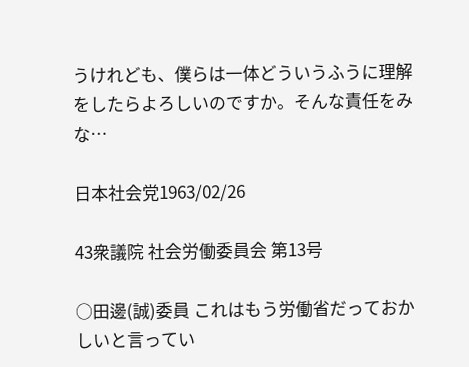うけれども、僕らは一体どういうふうに理解をしたらよろしいのですか。そんな責任をみな…

日本社会党1963/02/26

43衆議院 社会労働委員会 第13号

○田邊(誠)委員 これはもう労働省だっておかしいと言ってい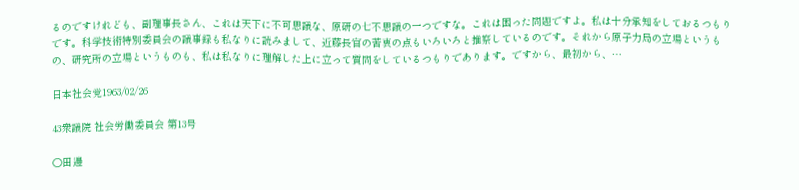るのですけれども、副理事長さん、これは天下に不可思議な、原研の七不思議の一つですな。これは困った問題ですよ。私は十分承知をしておるつもりです。科学技術特別委員会の議事録も私なりに読みまして、近藤長官の苦衷の点もいろいろと推察しているのです。それから原子力局の立場というもの、研究所の立場というものも、私は私なりに理解した上に立って質問をしているつもりであります。ですから、最初から、…

日本社会党1963/02/26

43衆議院 社会労働委員会 第13号

○田邊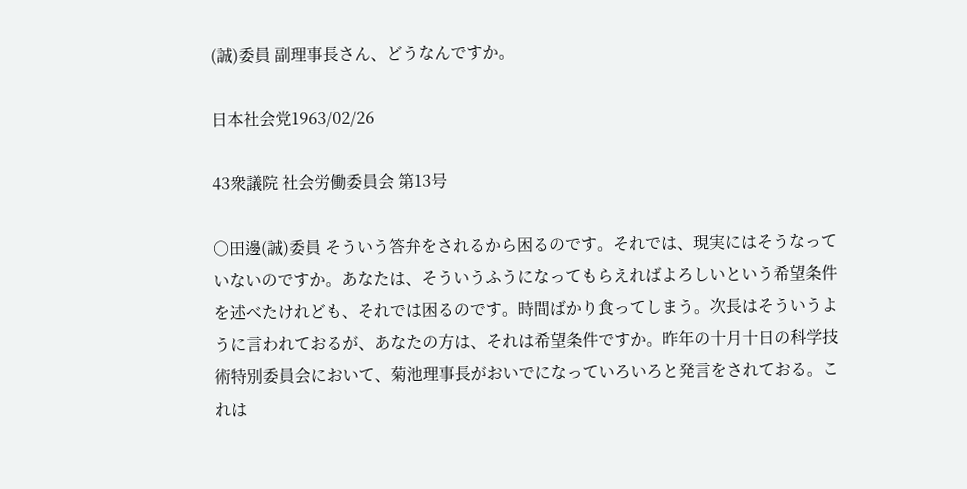(誠)委員 副理事長さん、どうなんですか。

日本社会党1963/02/26

43衆議院 社会労働委員会 第13号

○田邊(誠)委員 そういう答弁をされるから困るのです。それでは、現実にはそうなっていないのですか。あなたは、そういうふうになってもらえればよろしいという希望条件を述べたけれども、それでは困るのです。時間ばかり食ってしまう。次長はそういうように言われておるが、あなたの方は、それは希望条件ですか。昨年の十月十日の科学技術特別委員会において、菊池理事長がおいでになっていろいろと発言をされておる。これは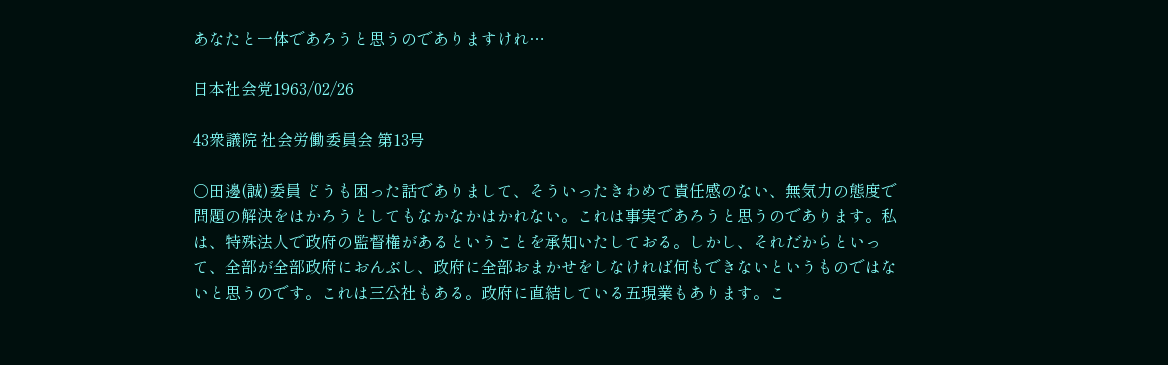あなたと一体であろうと思うのでありますけれ…

日本社会党1963/02/26

43衆議院 社会労働委員会 第13号

○田邊(誠)委員 どうも困った話でありまして、そういったきわめて責任感のない、無気力の態度で問題の解決をはかろうとしてもなかなかはかれない。これは事実であろうと思うのであります。私は、特殊法人で政府の監督権があるということを承知いたしておる。しかし、それだからといって、全部が全部政府におんぶし、政府に全部おまかせをしなければ何もできないというものではないと思うのです。これは三公社もある。政府に直結している五現業もあります。こ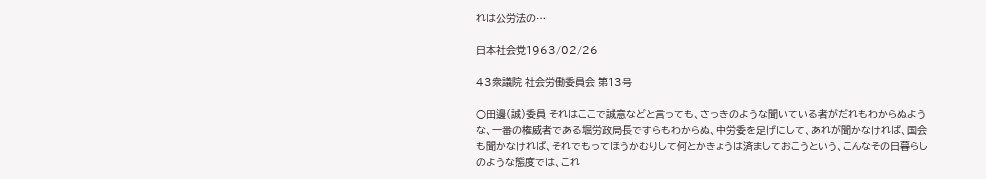れは公労法の…

日本社会党1963/02/26

43衆議院 社会労働委員会 第13号

○田邊(誠)委員 それはここで誠意などと言っても、さっきのような聞いている者がだれもわからぬような、一番の権威者である堀労政局長ですらもわからぬ、中労委を足げにして、あれが聞かなければ、国会も聞かなければ、それでもってほうかむりして何とかきょうは済ましておこうという、こんなその日暮らしのような態度では、これ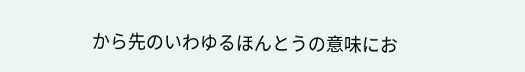から先のいわゆるほんとうの意味にお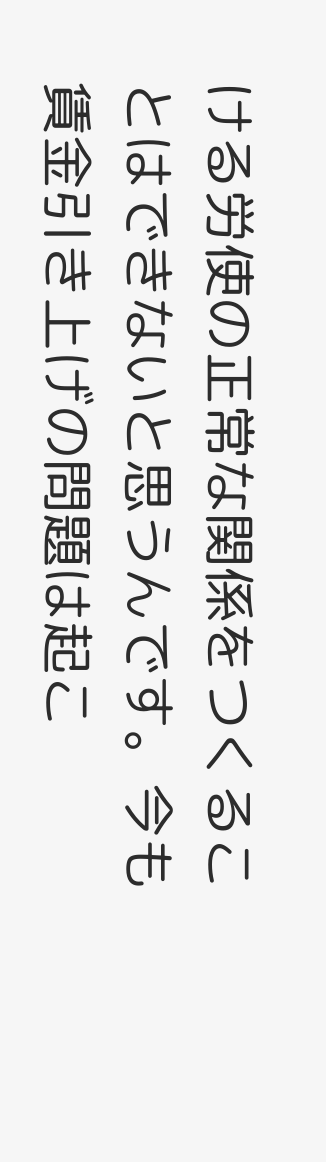ける労使の正常な関係をつくることはできないと思うんです。今も賃金引き上げの問題は起こ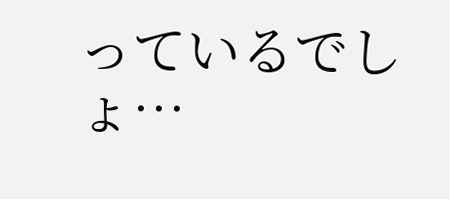っているでしょ…